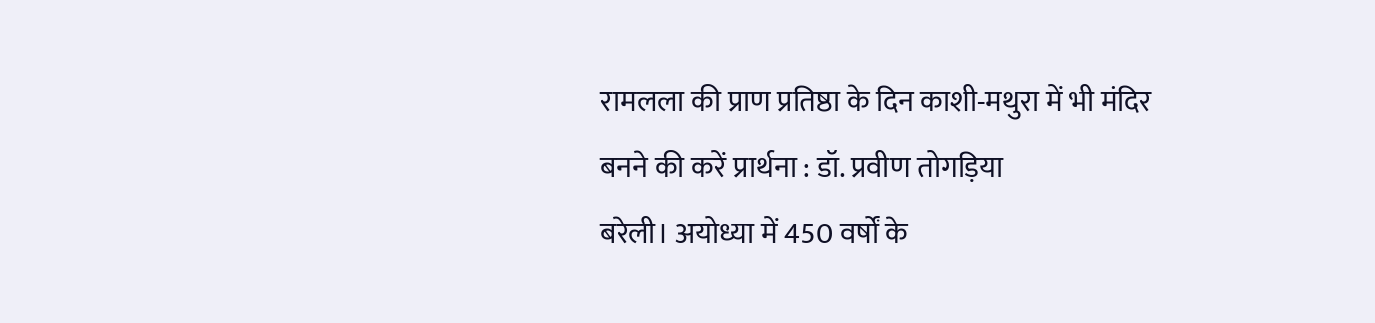रामलला की प्राण प्रतिष्ठा के दिन काशी-मथुरा में भी मंदिर बनने की करें प्रार्थना : डॉ. प्रवीण तोगड़िया
बरेली। अयोध्या में 450 वर्षों के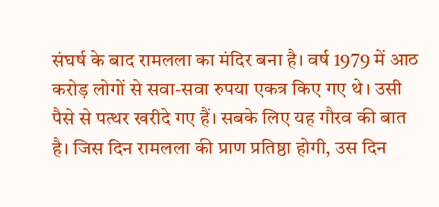संघर्ष के बाद रामलला का मंदिर बना है। वर्ष 1979 में आठ करोड़ लोगों से सवा-सवा रुपया एकत्र किए गए थे। उसी पैसे से पत्थर खरीदे गए हैं। सबके लिए यह गौरव की बात है। जिस दिन रामलला की प्राण प्रतिष्ठा होगी, उस दिन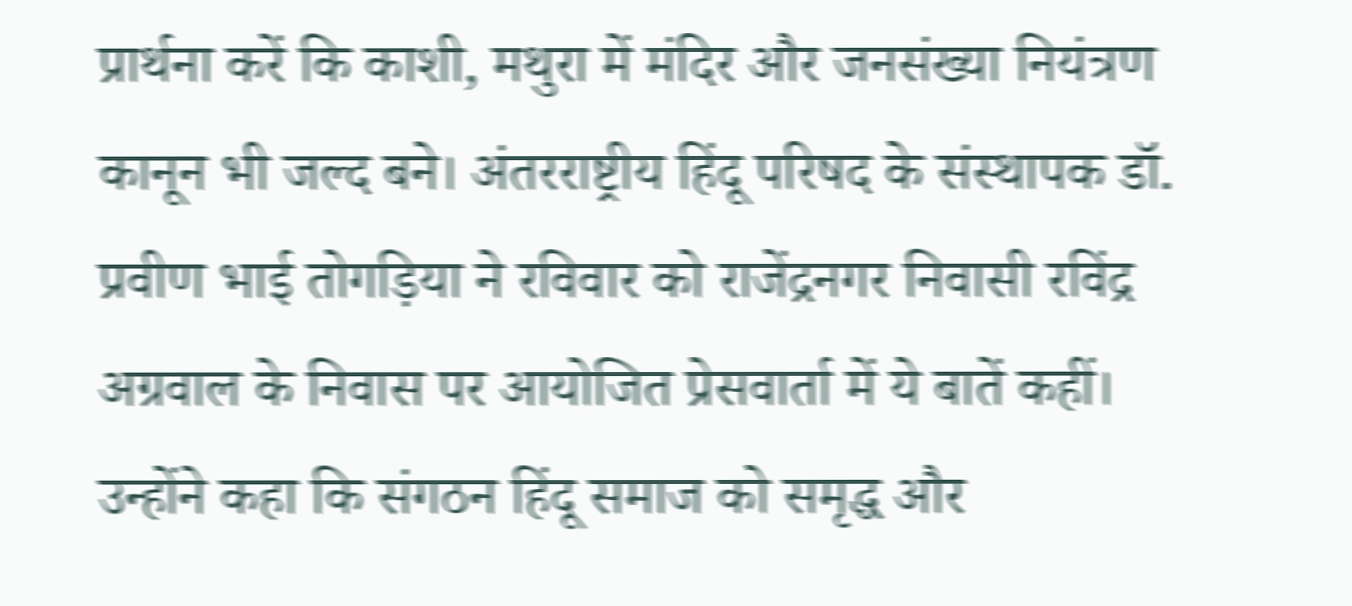प्रार्थना करें कि काशी, मथुरा में मंदिर और जनसंख्या नियंत्रण कानून भी जल्द बने। अंतरराष्ट्रीय हिंदू परिषद के संस्थापक डॉ. प्रवीण भाई तोगड़िया ने रविवार को राजेंद्रनगर निवासी रविंद्र अग्रवाल के निवास पर आयोजित प्रेसवार्ता में ये बातें कहीं।
उन्होंने कहा कि संगठन हिंदू समाज को समृद्ध और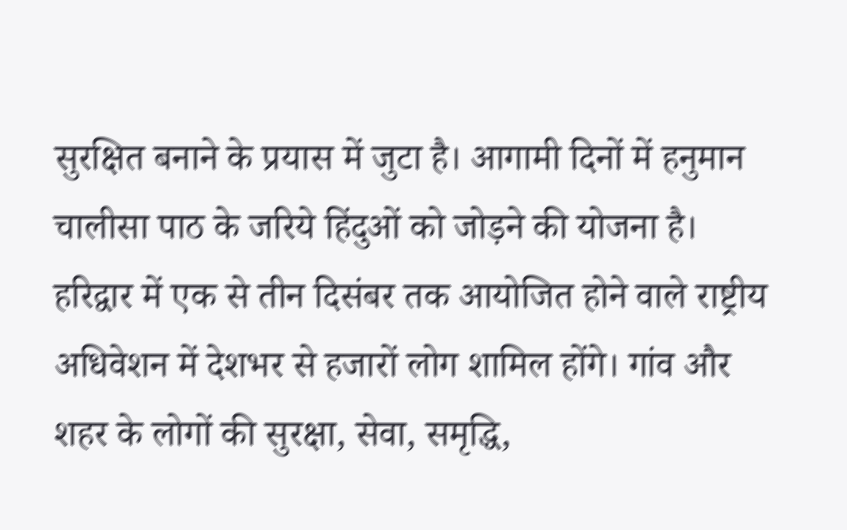सुरक्षित बनाने के प्रयास में जुटा है। आगामी दिनों में हनुमान चालीसा पाठ के जरिये हिंदुओं को जोड़ने की योजना है। हरिद्वार में एक से तीन दिसंबर तक आयोजित होने वाले राष्ट्रीय अधिवेशन में देशभर से हजारों लोग शामिल होंगे। गांव और शहर के लोगों की सुरक्षा, सेवा, समृद्धि,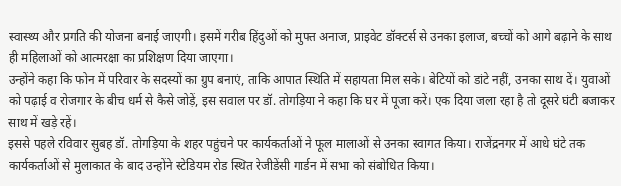स्वास्थ्य और प्रगति की योजना बनाई जाएगी। इसमें गरीब हिंदुओं को मुफ्त अनाज, प्राइवेट डॉक्टर्स से उनका इलाज, बच्चों को आगे बढ़ाने के साथ ही महिलाओं को आत्मरक्षा का प्रशिक्षण दिया जाएगा।
उन्होंने कहा कि फोन में परिवार के सदस्यों का ग्रुप बनाएं, ताकि आपात स्थिति में सहायता मिल सके। बेटियों को डांटे नहीं, उनका साथ दें। युवाओं को पढ़ाई व रोजगार के बीच धर्म से कैसे जोड़ें, इस सवाल पर डॉ. तोगड़िया ने कहा कि घर में पूजा करें। एक दिया जला रहा है तो दूसरे घंटी बजाकर साथ में खड़े रहें।
इससे पहले रविवार सुबह डॉ. तोगड़िया के शहर पहुंचने पर कार्यकर्ताओं ने फूल मालाओं से उनका स्वागत किया। राजेंद्रनगर में आधे घंटे तक कार्यकर्ताओं से मुलाकात के बाद उन्होंने स्टेडियम रोड स्थित रेजीडेंसी गार्डन में सभा को संबोधित किया।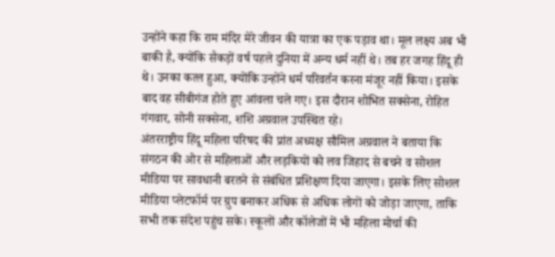उन्होंने कहा कि राम मंदिर मेरे जीवन की यात्रा का एक पड़ाव था। मूल लक्ष्य अब भी बाकी है, क्योंकि सैकड़ों वर्ष पहले दुनिया में अन्य धर्म नहीं थे। तब हर जगह हिंदू ही थे। उनका कत्ल हुआ, क्योंकि उन्होंने धर्म परिवर्तन करना मंजूर नहीं किया। इसके बाद वह सीबीगंज होते हुए आंवला चले गए। इस दौरान शोभित सक्सेना, रोहित गंगवार, सोनी सक्सेना, शशि अग्रवाल उपस्थित रहे।
अंतरराष्ट्रीय हिंदू महिला परिषद की प्रांत अध्यक्ष सौमिल अग्रवाल ने बताया कि संगठन की ओर से महिलाओं और लड़कियों को लव जिहाद से बचने व सोशल मीडिया पर सावधानी बरतने से संबंधित प्रशिक्षण दिया जाएगा। इसके लिए सोशल मीडिया प्लेटफॉर्म पर ग्रुप बनाकर अधिक से अधिक लोगों को जोड़ा जाएगा, ताकि सभी तक संदेश पहुंच सके। स्कूलों और कॉलेजों में भी महिला मोर्चा की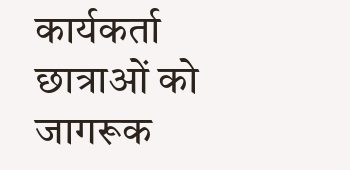कार्यकर्ता छात्राओं को जागरूक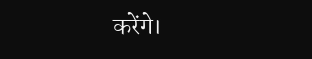करेंगे।